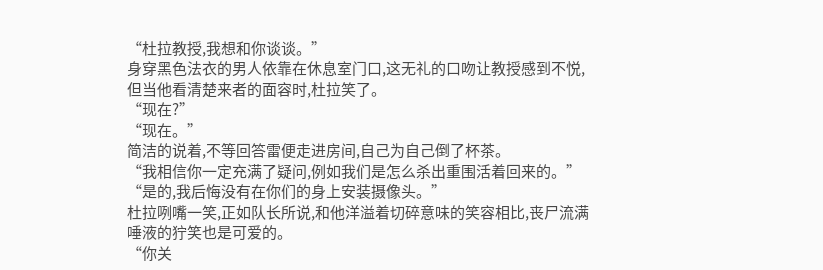“杜拉教授,我想和你谈谈。”
身穿黑色法衣的男人依靠在休息室门口,这无礼的口吻让教授感到不悦,但当他看清楚来者的面容时,杜拉笑了。
“现在?”
“现在。”
简洁的说着,不等回答雷便走进房间,自己为自己倒了杯茶。
“我相信你一定充满了疑问,例如我们是怎么杀出重围活着回来的。”
“是的,我后悔没有在你们的身上安装摄像头。”
杜拉咧嘴一笑,正如队长所说,和他洋溢着切碎意味的笑容相比,丧尸流满唾液的狞笑也是可爱的。
“你关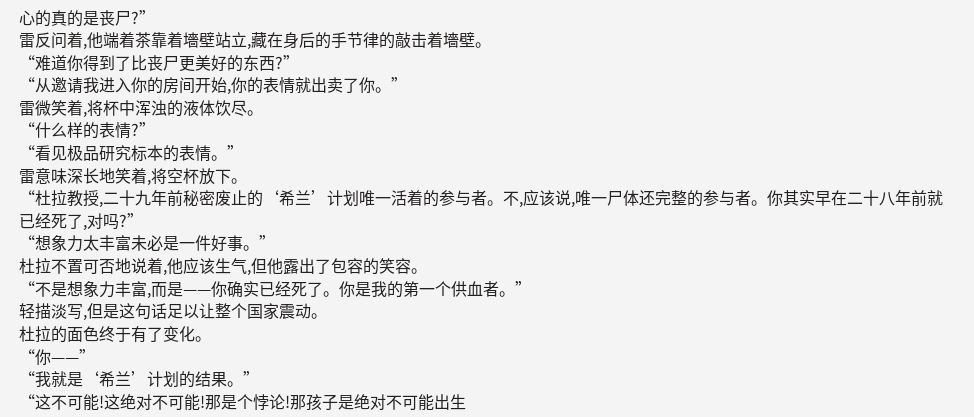心的真的是丧尸?”
雷反问着,他端着茶靠着墻壁站立,藏在身后的手节律的敲击着墻壁。
“难道你得到了比丧尸更美好的东西?”
“从邀请我进入你的房间开始,你的表情就出卖了你。”
雷微笑着,将杯中浑浊的液体饮尽。
“什么样的表情?”
“看见极品研究标本的表情。”
雷意味深长地笑着,将空杯放下。
“杜拉教授,二十九年前秘密废止的‘希兰’计划唯一活着的参与者。不,应该说,唯一尸体还完整的参与者。你其实早在二十八年前就已经死了,对吗?”
“想象力太丰富未必是一件好事。”
杜拉不置可否地说着,他应该生气,但他露出了包容的笑容。
“不是想象力丰富,而是——你确实已经死了。你是我的第一个供血者。”
轻描淡写,但是这句话足以让整个国家震动。
杜拉的面色终于有了变化。
“你——”
“我就是‘希兰’计划的结果。”
“这不可能!这绝对不可能!那是个悖论!那孩子是绝对不可能出生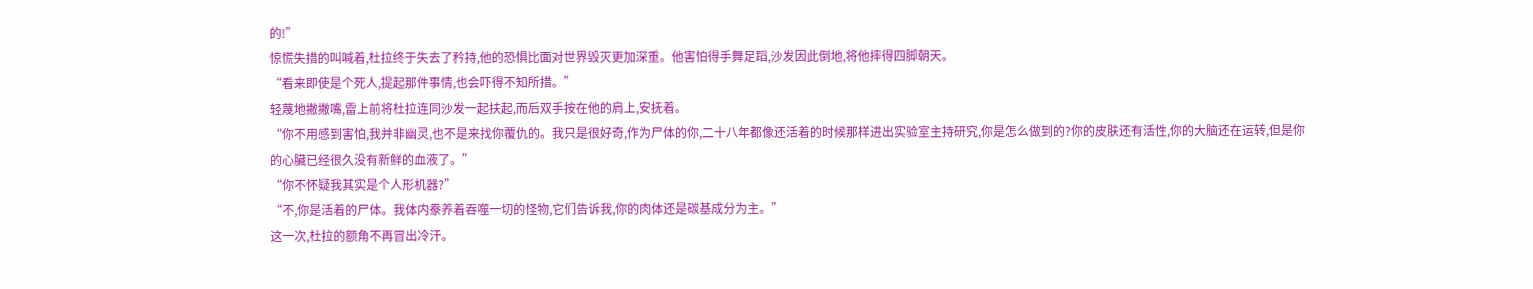的!”
惊慌失措的叫喊着,杜拉终于失去了矜持,他的恐惧比面对世界毁灭更加深重。他害怕得手舞足蹈,沙发因此倒地,将他摔得四脚朝天。
“看来即使是个死人,提起那件事情,也会吓得不知所措。”
轻蔑地撇撇嘴,雷上前将杜拉连同沙发一起扶起,而后双手按在他的肩上,安抚着。
“你不用感到害怕,我并非幽灵,也不是来找你覆仇的。我只是很好奇,作为尸体的你,二十八年都像还活着的时候那样进出实验室主持研究,你是怎么做到的?你的皮肤还有活性,你的大脑还在运转,但是你的心臟已经很久没有新鲜的血液了。”
“你不怀疑我其实是个人形机器?”
“不,你是活着的尸体。我体内豢养着吞噬一切的怪物,它们告诉我,你的肉体还是碳基成分为主。”
这一次,杜拉的额角不再冒出冷汗。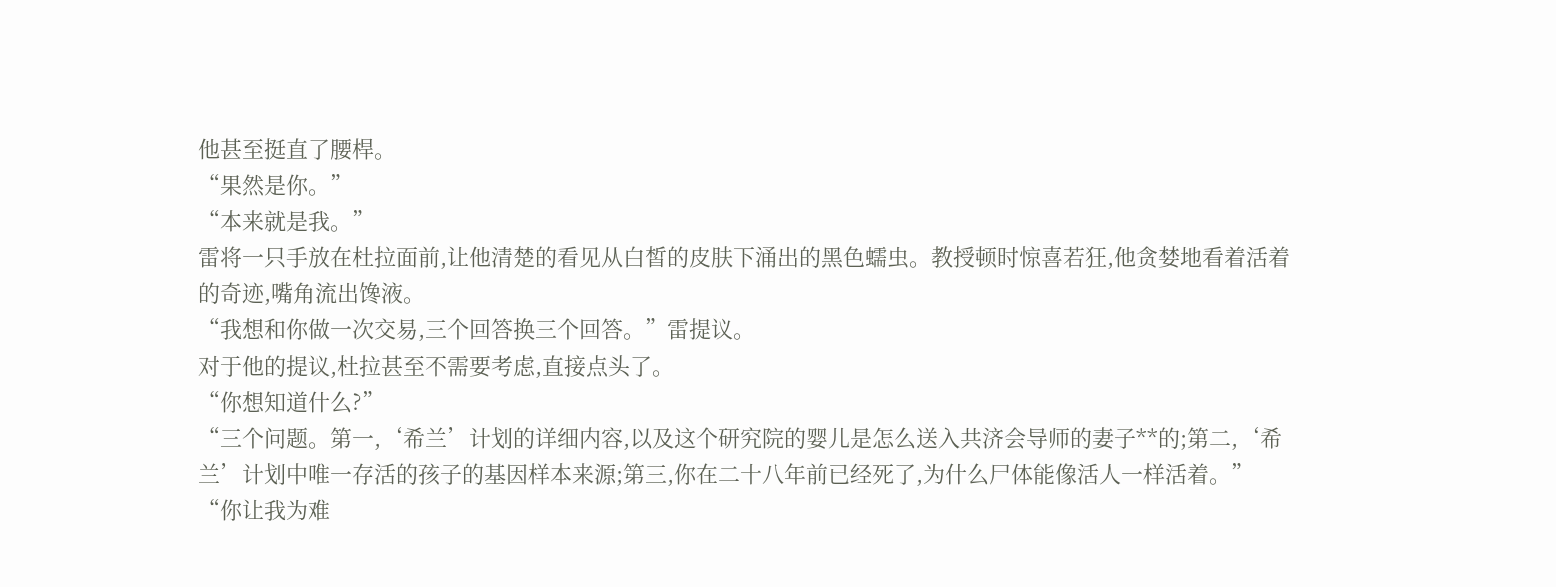他甚至挺直了腰桿。
“果然是你。”
“本来就是我。”
雷将一只手放在杜拉面前,让他清楚的看见从白皙的皮肤下涌出的黑色蠕虫。教授顿时惊喜若狂,他贪婪地看着活着的奇迹,嘴角流出馋液。
“我想和你做一次交易,三个回答换三个回答。”雷提议。
对于他的提议,杜拉甚至不需要考虑,直接点头了。
“你想知道什么?”
“三个问题。第一,‘希兰’计划的详细内容,以及这个研究院的婴儿是怎么送入共济会导师的妻子**的;第二,‘希兰’计划中唯一存活的孩子的基因样本来源;第三,你在二十八年前已经死了,为什么尸体能像活人一样活着。”
“你让我为难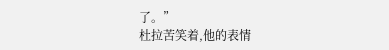了。”
杜拉苦笑着,他的表情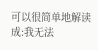可以很简单地解读成:我无法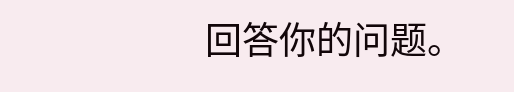回答你的问题。